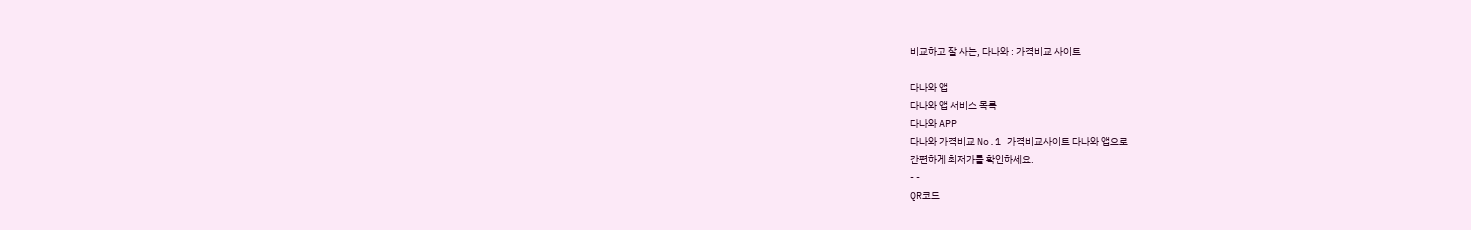비교하고 잘 사는, 다나와 : 가격비교 사이트

다나와 앱
다나와 앱 서비스 목록
다나와 APP
다나와 가격비교 No.1 가격비교사이트 다나와 앱으로
간편하게 최저가를 확인하세요.
- -
QR코드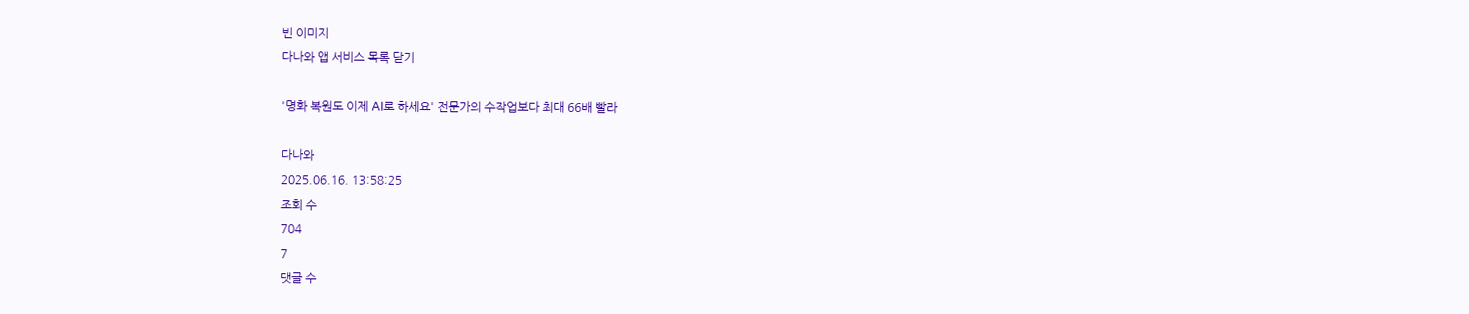빈 이미지
다나와 앱 서비스 목록 닫기

'명화 복원도 이제 AI로 하세요' 전문가의 수작업보다 최대 66배 빨라

다나와
2025.06.16. 13:58:25
조회 수
704
7
댓글 수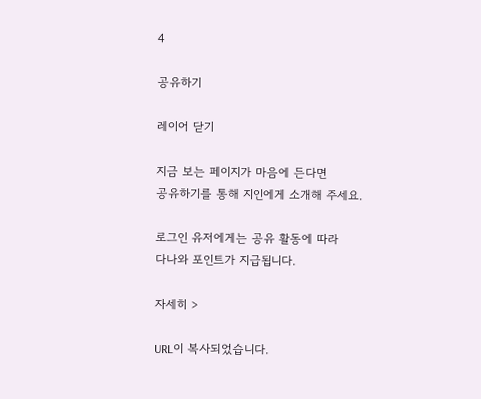4

공유하기

레이어 닫기

지금 보는 페이지가 마음에 든다면
공유하기를 통해 지인에게 소개해 주세요.

로그인 유저에게는 공유 활동에 따라
다나와 포인트가 지급됩니다.

자세히 >

URL이 복사되었습니다.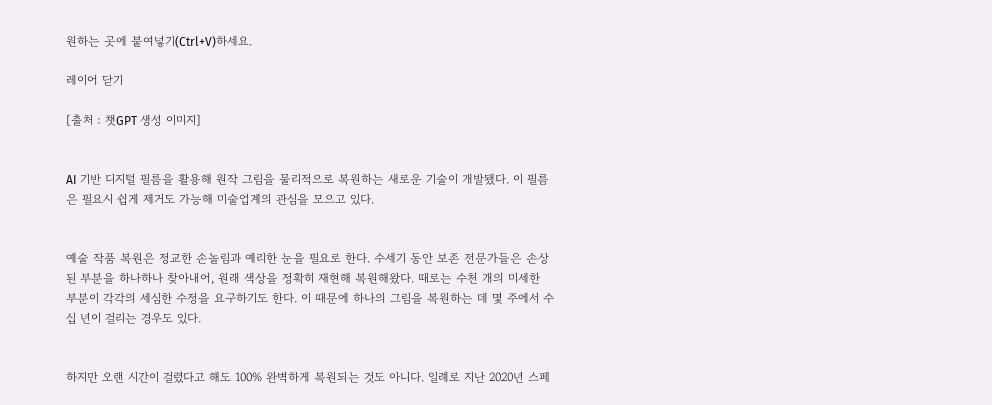원하는 곳에 붙여넣기(Ctrl+V)하세요.

레이어 닫기

[출처 : 챗GPT 생성 이미지]


AI 기반 디지털 필름을 활용해 원작 그림을 물리적으로 복원하는 새로운 기술이 개발됐다. 이 필름은 필요시 쉽게 제거도 가능해 미술업계의 관심을 모으고 있다.


예술 작품 복원은 정교한 손놀림과 예리한 눈을 필요로 한다. 수세기 동안 보존 전문가들은 손상된 부분을 하나하나 찾아내어, 원래 색상을 정확히 재현해 복원해왔다. 때로는 수천 개의 미세한 부분이 각각의 세심한 수정을 요구하기도 한다. 이 때문에 하나의 그림을 복원하는 데 몇 주에서 수십 년이 걸리는 경우도 있다.


하지만 오랜 시간이 걸렸다고 해도 100% 완벽하게 복원되는 것도 아니다. 일례로 지난 2020년 스페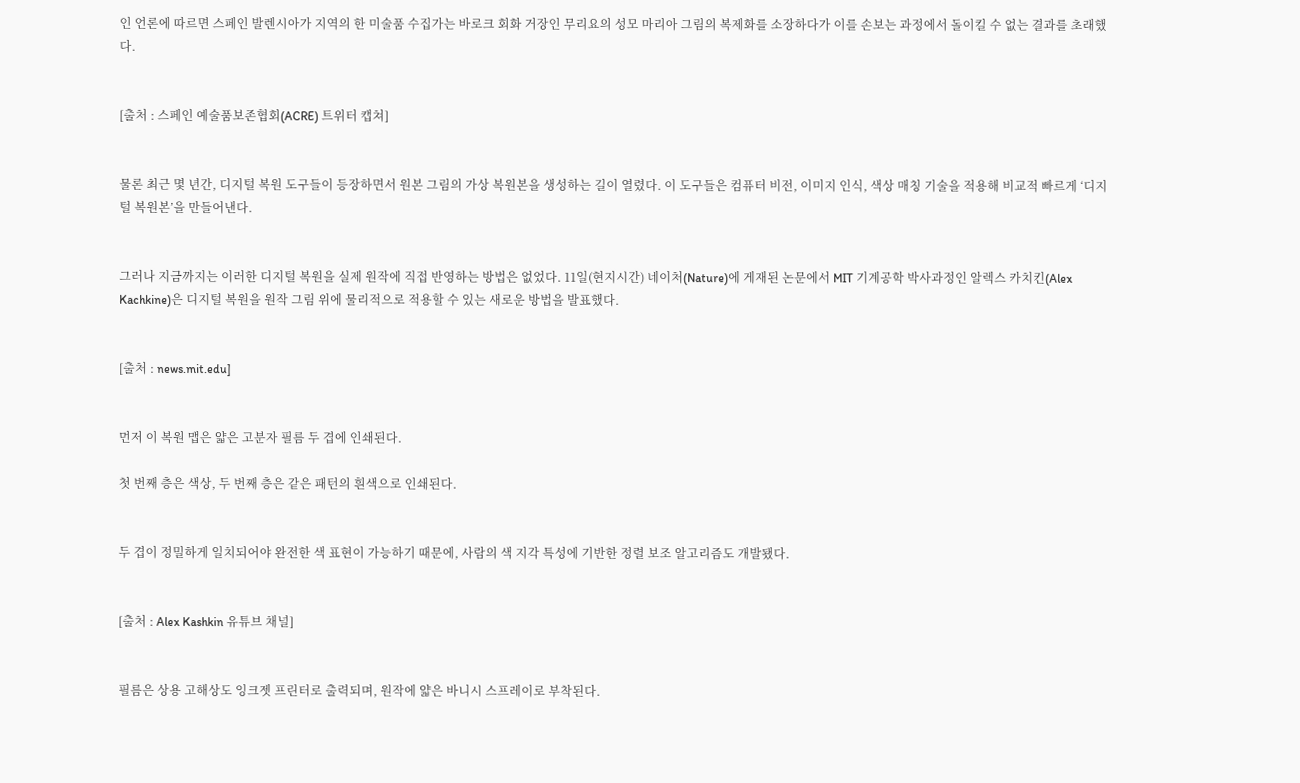인 언론에 따르면 스페인 발렌시아가 지역의 한 미술품 수집가는 바로크 회화 거장인 무리요의 성모 마리아 그림의 복제화를 소장하다가 이를 손보는 과정에서 돌이킬 수 없는 결과를 초래했다.


[출처 : 스페인 예술품보존협회(ACRE) 트위터 캡쳐]


물론 최근 몇 년간, 디지털 복원 도구들이 등장하면서 원본 그림의 가상 복원본을 생성하는 길이 열렸다. 이 도구들은 컴퓨터 비전, 이미지 인식, 색상 매칭 기술을 적용해 비교적 빠르게 ‘디지털 복원본’을 만들어낸다.


그러나 지금까지는 이러한 디지털 복원을 실제 원작에 직접 반영하는 방법은 없었다. 11일(현지시간) 네이처(Nature)에 게재된 논문에서 MIT 기계공학 박사과정인 알렉스 카치킨(Alex Kachkine)은 디지털 복원을 원작 그림 위에 물리적으로 적용할 수 있는 새로운 방법을 발표했다.


[출처 : news.mit.edu]


먼저 이 복원 맵은 얇은 고분자 필름 두 겹에 인쇄된다.

첫 번째 층은 색상, 두 번째 층은 같은 패턴의 흰색으로 인쇄된다.


두 겹이 정밀하게 일치되어야 완전한 색 표현이 가능하기 때문에, 사람의 색 지각 특성에 기반한 정렬 보조 알고리즘도 개발됐다.


[출처 : Alex Kashkin 유튜브 채널]


필름은 상용 고해상도 잉크젯 프린터로 출력되며, 원작에 얇은 바니시 스프레이로 부착된다.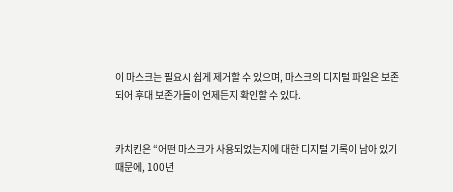이 마스크는 필요시 쉽게 제거할 수 있으며, 마스크의 디지털 파일은 보존되어 후대 보존가들이 언제든지 확인할 수 있다.


카치킨은 “어떤 마스크가 사용되었는지에 대한 디지털 기록이 남아 있기 때문에, 100년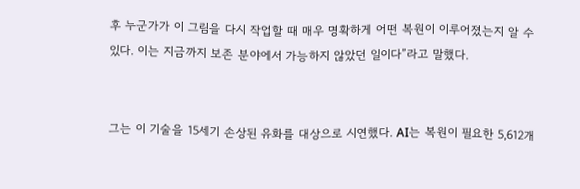후 누군가가 이 그림을 다시 작업할 때 매우 명확하게 어떤 복원이 이루어졌는지 알 수 있다. 이는 지금까지 보존 분야에서 가능하지 않았던 일이다”라고 말했다.


그는 이 기술을 15세기 손상된 유화를 대상으로 시연했다. AI는 복원이 필요한 5,612개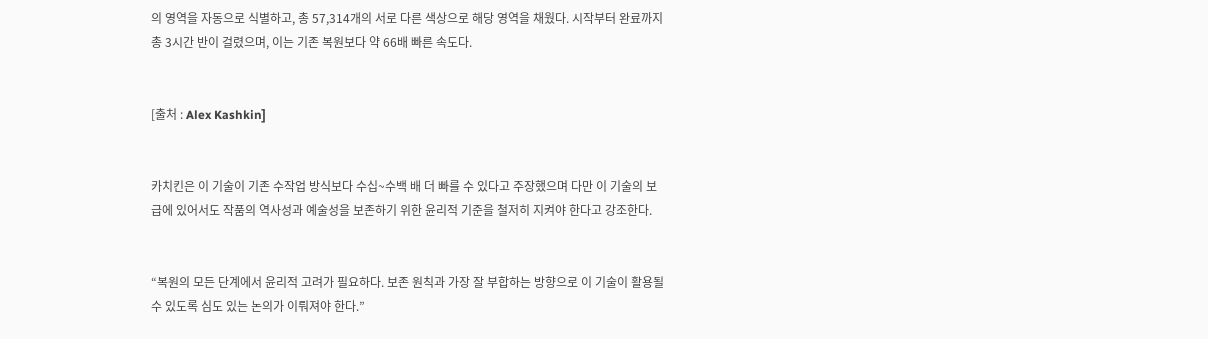의 영역을 자동으로 식별하고, 총 57,314개의 서로 다른 색상으로 해당 영역을 채웠다. 시작부터 완료까지 총 3시간 반이 걸렸으며, 이는 기존 복원보다 약 66배 빠른 속도다.


[출처 : Alex Kashkin]


카치킨은 이 기술이 기존 수작업 방식보다 수십~수백 배 더 빠를 수 있다고 주장했으며 다만 이 기술의 보급에 있어서도 작품의 역사성과 예술성을 보존하기 위한 윤리적 기준을 철저히 지켜야 한다고 강조한다.


“복원의 모든 단계에서 윤리적 고려가 필요하다. 보존 원칙과 가장 잘 부합하는 방향으로 이 기술이 활용될 수 있도록 심도 있는 논의가 이뤄져야 한다.”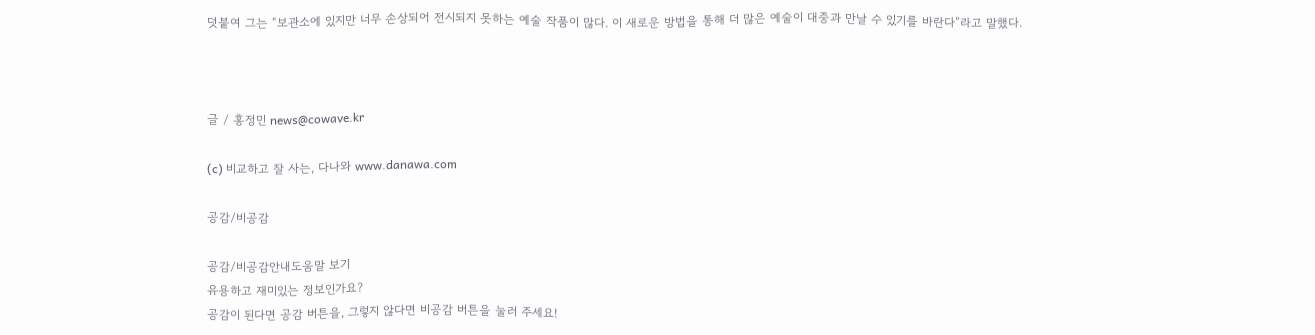덧붙여 그는 “보관소에 있지만 너무 손상되어 전시되지 못하는 예술 작품이 많다. 이 새로운 방법을 통해 더 많은 예술이 대중과 만날 수 있기를 바란다”라고 말했다.



글 / 홍정민 news@cowave.kr

(c) 비교하고 잘 사는, 다나와 www.danawa.com

공감/비공감

공감/비공감안내도움말 보기
유용하고 재미있는 정보인가요?
공감이 된다면 공감 버튼을, 그렇지 않다면 비공감 버튼을 눌러 주세요!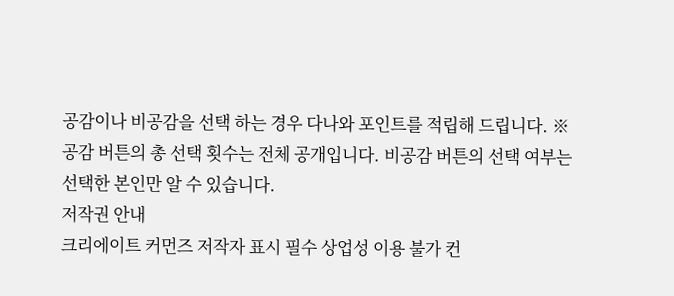공감이나 비공감을 선택 하는 경우 다나와 포인트를 적립해 드립니다. ※ 공감 버튼의 총 선택 횟수는 전체 공개입니다. 비공감 버튼의 선택 여부는 선택한 본인만 알 수 있습니다.
저작권 안내
크리에이트 커먼즈 저작자 표시 필수 상업성 이용 불가 컨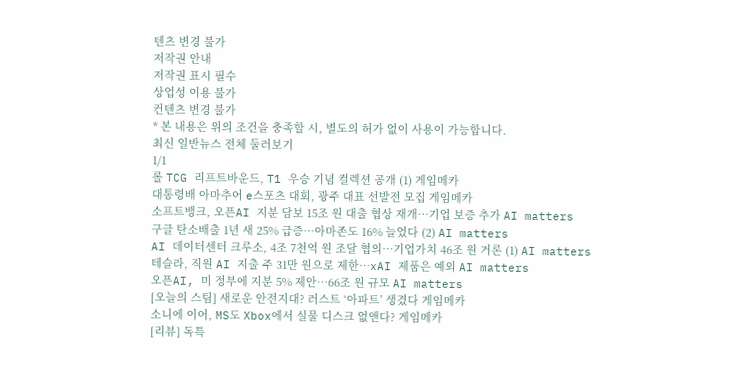텐츠 변경 불가
저작권 안내
저작권 표시 필수
상업성 이용 불가
컨텐츠 변경 불가
* 본 내용은 위의 조건을 충족할 시, 별도의 허가 없이 사용이 가능합니다.
최신 일반뉴스 전체 둘러보기
1/1
롤 TCG 리프트바운드, T1 우승 기념 컬렉션 공개 (1) 게임메카
대통령배 아마추어 e스포츠 대회, 광주 대표 선발전 모집 게임메카
소프트뱅크, 오픈AI 지분 담보 15조 원 대출 협상 재개…기업 보증 추가 AI matters
구글 탄소배출 1년 새 25% 급증…아마존도 16% 늘었다 (2) AI matters
AI 데이터센터 크루소, 4조 7천억 원 조달 협의…기업가치 46조 원 거론 (1) AI matters
테슬라, 직원 AI 지출 주 31만 원으로 제한…xAI 제품은 예외 AI matters
오픈AI, 미 정부에 지분 5% 제안…66조 원 규모 AI matters
[오늘의 스팀] 새로운 안전지대? 러스트 ‘아파트’ 생겼다 게임메카
소니에 이어, MS도 Xbox에서 실물 디스크 없앤다? 게임메카
[리뷰] 독특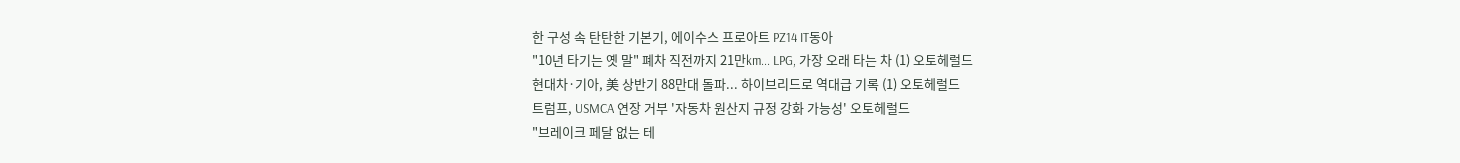한 구성 속 탄탄한 기본기, 에이수스 프로아트 PZ14 IT동아
"10년 타기는 옛 말" 폐차 직전까지 21만km... LPG, 가장 오래 타는 차 (1) 오토헤럴드
현대차·기아, 美 상반기 88만대 돌파... 하이브리드로 역대급 기록 (1) 오토헤럴드
트럼프, USMCA 연장 거부 '자동차 원산지 규정 강화 가능성' 오토헤럴드
"브레이크 페달 없는 테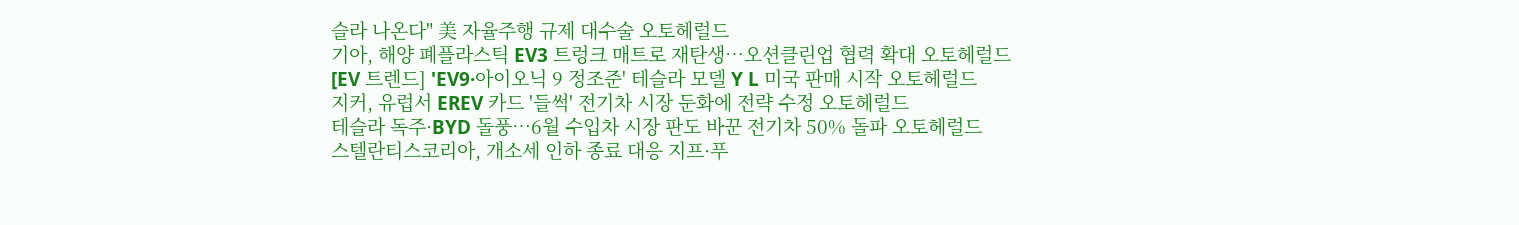슬라 나온다" 美 자율주행 규제 대수술 오토헤럴드
기아, 해양 폐플라스틱 EV3 트렁크 매트로 재탄생…오션클린업 협력 확대 오토헤럴드
[EV 트렌드] 'EV9·아이오닉 9 정조준' 테슬라 모델 Y L 미국 판매 시작 오토헤럴드
지커, 유럽서 EREV 카드 '들썩' 전기차 시장 둔화에 전략 수정 오토헤럴드
테슬라 독주·BYD 돌풍…6월 수입차 시장 판도 바꾼 전기차 50% 돌파 오토헤럴드
스텔란티스코리아, 개소세 인하 종료 대응 지프·푸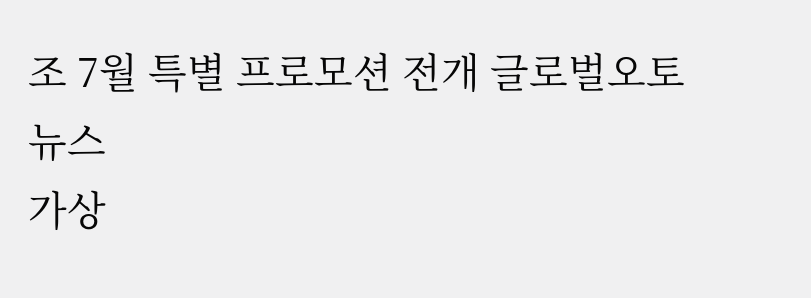조 7월 특별 프로모션 전개 글로벌오토뉴스
가상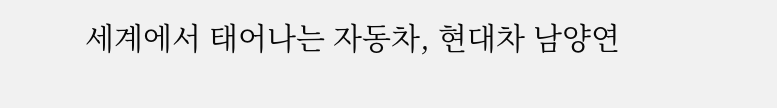세계에서 태어나는 자동차, 현대차 남양연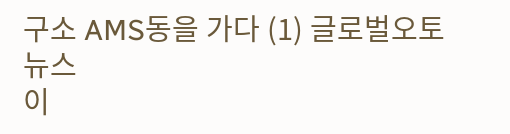구소 AMS동을 가다 (1) 글로벌오토뉴스
이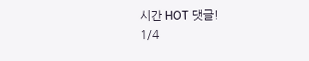시간 HOT 댓글!
1/4